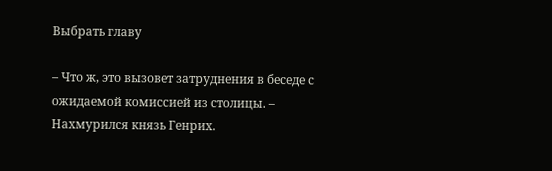Выбрать главу

– Что ж, это вызовет затруднения в беседе с ожидаемой комиссией из столицы. – Нахмурился князь Генрих.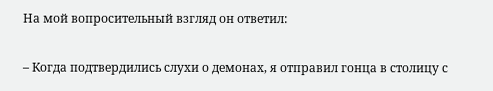На мой вопросительный взгляд он ответил:

– Когда подтвердились слухи о демонах, я отправил гонца в столицу с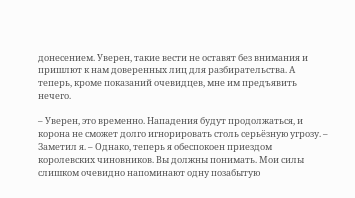донесением. Уверен, такие вести не оставят без внимания и пришлют к нам доверенных лиц для разбирательства. А теперь, кроме показаний очевидцев, мне им предъявить нечего.

– Уверен, это временно. Нападения будут продолжаться, и корона не сможет долго игнорировать столь серьёзную угрозу. – Заметил я. – Однако, теперь я обеспокоен приездом королевских чиновников. Вы должны понимать. Мои силы слишком очевидно напоминают одну позабытую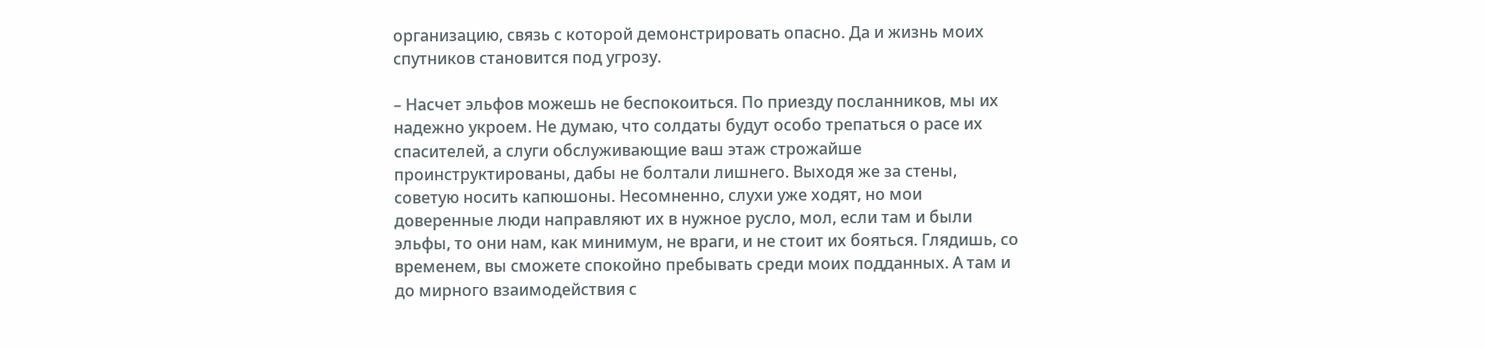организацию, связь с которой демонстрировать опасно. Да и жизнь моих спутников становится под угрозу.

– Насчет эльфов можешь не беспокоиться. По приезду посланников, мы их надежно укроем. Не думаю, что солдаты будут особо трепаться о расе их спасителей, а слуги обслуживающие ваш этаж строжайше проинструктированы, дабы не болтали лишнего. Выходя же за стены, советую носить капюшоны. Несомненно, слухи уже ходят, но мои доверенные люди направляют их в нужное русло, мол, если там и были эльфы, то они нам, как минимум, не враги, и не стоит их бояться. Глядишь, со временем, вы сможете спокойно пребывать среди моих подданных. А там и до мирного взаимодействия с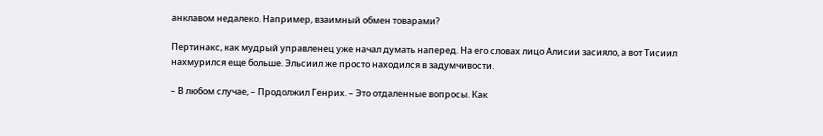анклавом недалеко. Например, взаимный обмен товарами?

Пертинакс, как мудрый управленец уже начал думать наперед. На его словах лицо Алисии засияло, а вот Тисиил нахмурился еще больше. Эльсиил же просто находился в задумчивости.

– В любом случае, – Продолжил Генрих. – Это отдаленные вопросы. Как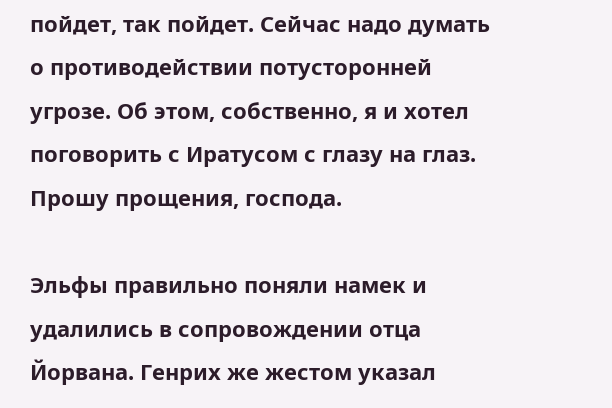пойдет, так пойдет. Сейчас надо думать о противодействии потусторонней угрозе. Об этом, собственно, я и хотел поговорить с Иратусом с глазу на глаз. Прошу прощения, господа.

Эльфы правильно поняли намек и удалились в сопровождении отца Йорвана. Генрих же жестом указал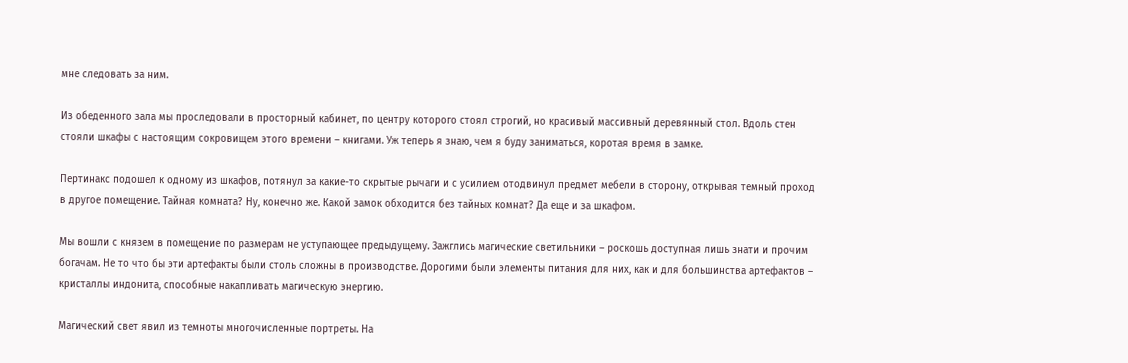мне следовать за ним.

Из обеденного зала мы проследовали в просторный кабинет, по центру которого стоял строгий, но красивый массивный деревянный стол. Вдоль стен стояли шкафы с настоящим сокровищем этого времени – книгами. Уж теперь я знаю, чем я буду заниматься, коротая время в замке.

Пертинакс подошел к одному из шкафов, потянул за какие-то скрытые рычаги и с усилием отодвинул предмет мебели в сторону, открывая темный проход в другое помещение. Тайная комната? Ну, конечно же. Какой замок обходится без тайных комнат? Да еще и за шкафом.

Мы вошли с князем в помещение по размерам не уступающее предыдущему. Зажглись магические светильники – роскошь доступная лишь знати и прочим богачам. Не то что бы эти артефакты были столь сложны в производстве. Дорогими были элементы питания для них, как и для большинства артефактов – кристаллы индонита, способные накапливать магическую энергию.

Магический свет явил из темноты многочисленные портреты. На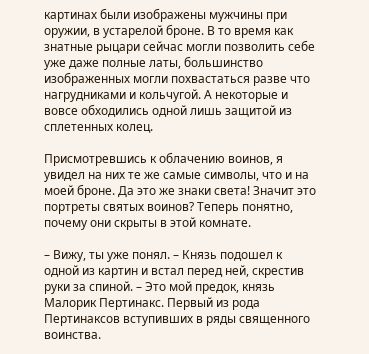картинах были изображены мужчины при оружии, в устарелой броне. В то время как знатные рыцари сейчас могли позволить себе уже даже полные латы, большинство изображенных могли похвастаться разве что нагрудниками и кольчугой. А некоторые и вовсе обходились одной лишь защитой из сплетенных колец.

Присмотревшись к облачению воинов, я увидел на них те же самые символы, что и на моей броне. Да это же знаки света! Значит это портреты святых воинов? Теперь понятно, почему они скрыты в этой комнате.

– Вижу, ты уже понял. – Князь подошел к одной из картин и встал перед ней, скрестив руки за спиной. – Это мой предок, князь Малорик Пертинакс. Первый из рода Пертинаксов вступивших в ряды священного воинства.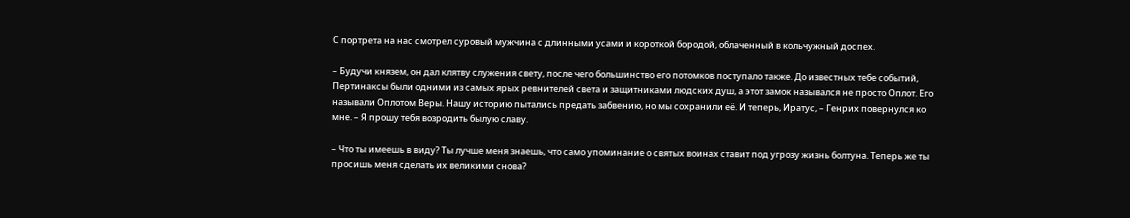С портрета на нас смотрел суровый мужчина с длинными усами и короткой бородой, облаченный в кольчужный доспех.

– Будучи князем, он дал клятву служения свету, после чего большинство его потомков поступало также. До известных тебе событий, Пертинаксы были одними из самых ярых ревнителей света и защитниками людских душ, а этот замок назывался не просто Оплот. Его называли Оплотом Веры. Нашу историю пытались предать забвению, но мы сохранили её. И теперь, Иратус, – Генрих повернулся ко мне. – Я прошу тебя возродить былую славу.

– Что ты имеешь в виду? Ты лучше меня знаешь, что само упоминание о святых воинах ставит под угрозу жизнь болтуна. Теперь же ты просишь меня сделать их великими снова?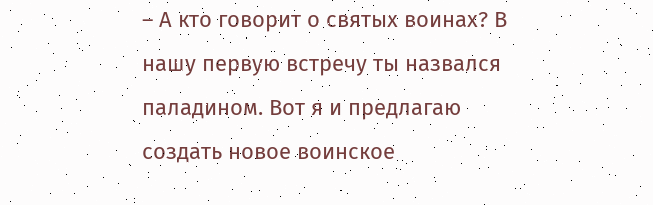– А кто говорит о святых воинах? В нашу первую встречу ты назвался паладином. Вот я и предлагаю создать новое воинское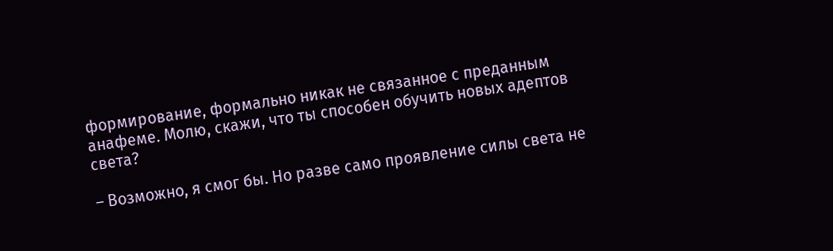формирование, формально никак не связанное с преданным анафеме. Молю, скажи, что ты способен обучить новых адептов света?

– Возможно, я смог бы. Но разве само проявление силы света не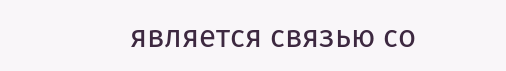является связью со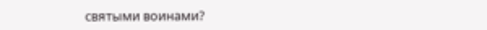святыми воинами?